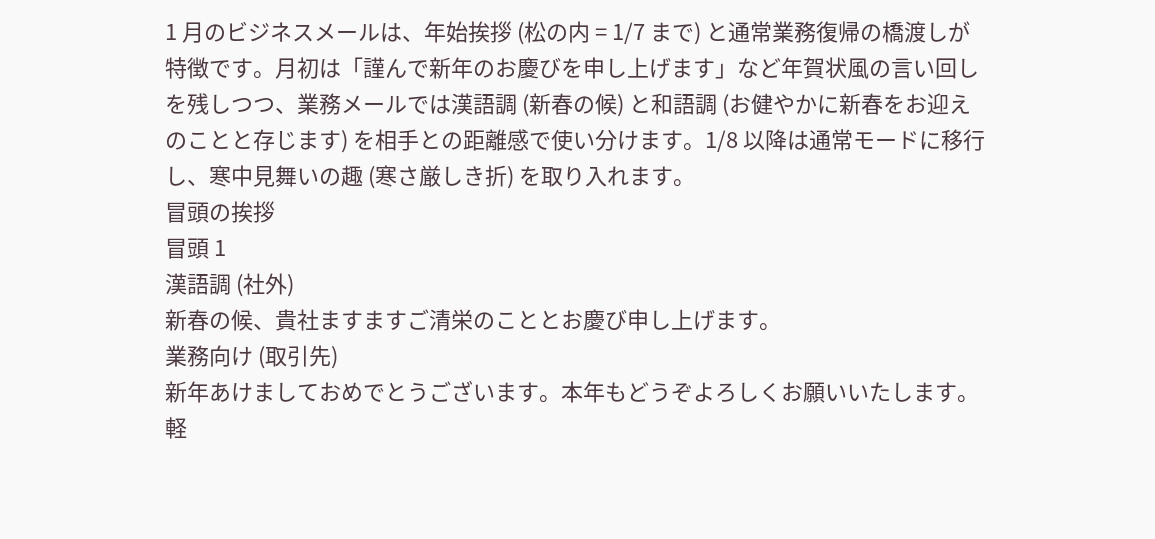1 月のビジネスメールは、年始挨拶 (松の内 = 1/7 まで) と通常業務復帰の橋渡しが特徴です。月初は「謹んで新年のお慶びを申し上げます」など年賀状風の言い回しを残しつつ、業務メールでは漢語調 (新春の候) と和語調 (お健やかに新春をお迎えのことと存じます) を相手との距離感で使い分けます。1/8 以降は通常モードに移行し、寒中見舞いの趣 (寒さ厳しき折) を取り入れます。
冒頭の挨拶
冒頭 1
漢語調 (社外)
新春の候、貴社ますますご清栄のこととお慶び申し上げます。
業務向け (取引先)
新年あけましておめでとうございます。本年もどうぞよろしくお願いいたします。
軽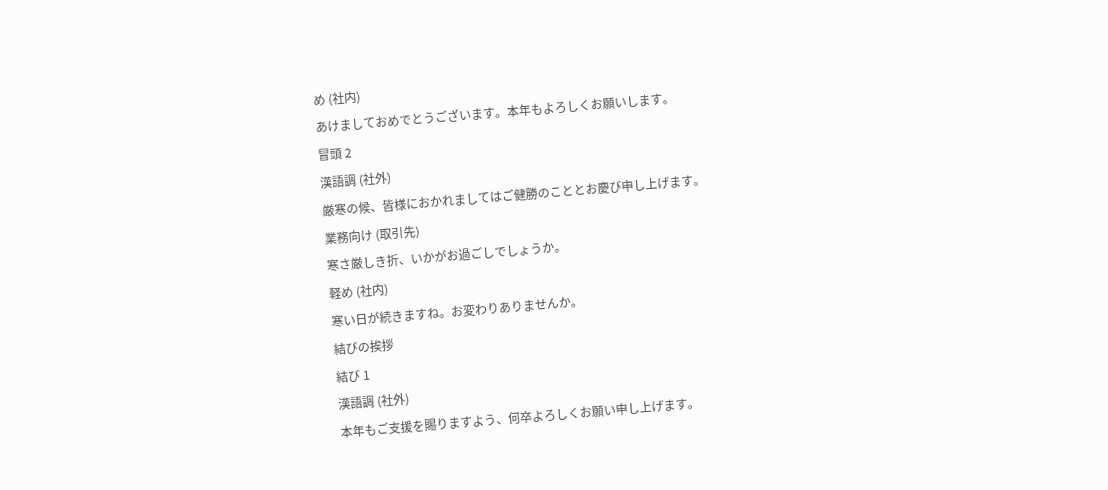め (社内)
あけましておめでとうございます。本年もよろしくお願いします。
冒頭 2
漢語調 (社外)
厳寒の候、皆様におかれましてはご健勝のこととお慶び申し上げます。
業務向け (取引先)
寒さ厳しき折、いかがお過ごしでしょうか。
軽め (社内)
寒い日が続きますね。お変わりありませんか。
結びの挨拶
結び 1
漢語調 (社外)
本年もご支援を賜りますよう、何卒よろしくお願い申し上げます。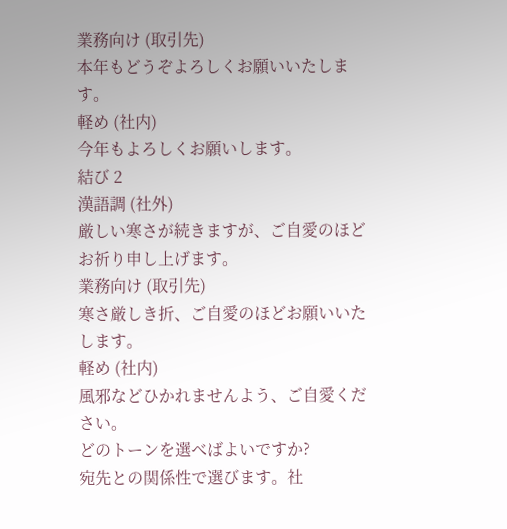業務向け (取引先)
本年もどうぞよろしくお願いいたします。
軽め (社内)
今年もよろしくお願いします。
結び 2
漢語調 (社外)
厳しい寒さが続きますが、ご自愛のほどお祈り申し上げます。
業務向け (取引先)
寒さ厳しき折、ご自愛のほどお願いいたします。
軽め (社内)
風邪などひかれませんよう、ご自愛ください。
どのトーンを選べばよいですか?
宛先との関係性で選びます。社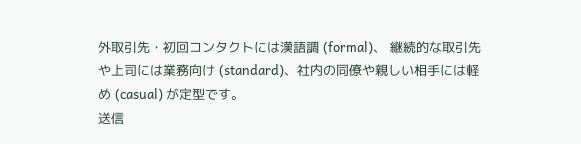外取引先・初回コンタクトには漢語調 (formal)、 継続的な取引先や上司には業務向け (standard)、社内の同僚や親しい相手には軽め (casual) が定型です。
送信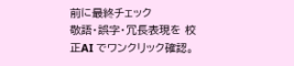前に最終チェック
敬語・誤字・冗長表現を 校正AI でワンクリック確認。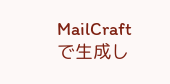MailCraft で生成し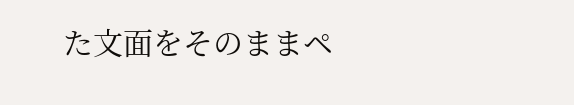た文面をそのままペ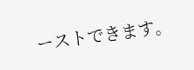ーストできます。